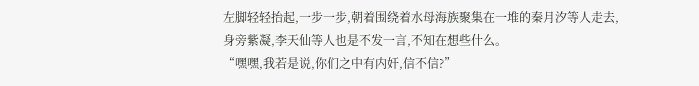左脚轻轻抬起,一步一步,朝着围绕着水母海族聚集在一堆的秦月汐等人走去,
身旁紫凝,李天仙等人也是不发一言,不知在想些什么。
“嘿嘿,我若是说,你们之中有内奸,信不信?”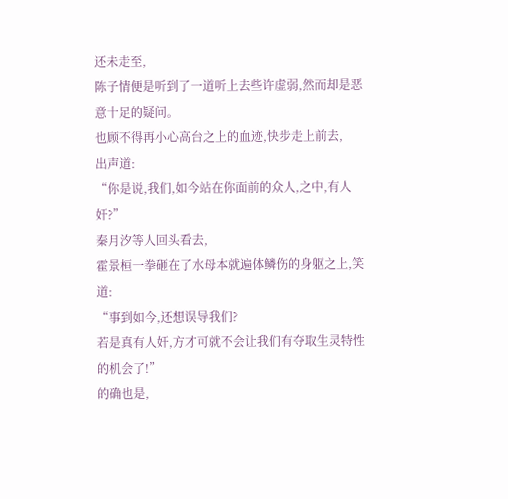还未走至,
陈子情便是听到了一道听上去些许虚弱,然而却是恶意十足的疑问。
也顾不得再小心高台之上的血迹,快步走上前去,
出声道:
“你是说,我们,如今站在你面前的众人,之中,有人奸?”
秦月汐等人回头看去,
霍景桓一拳砸在了水母本就遍体鳞伤的身躯之上,笑道:
“事到如今,还想误导我们?
若是真有人奸,方才可就不会让我们有夺取生灵特性的机会了!”
的确也是,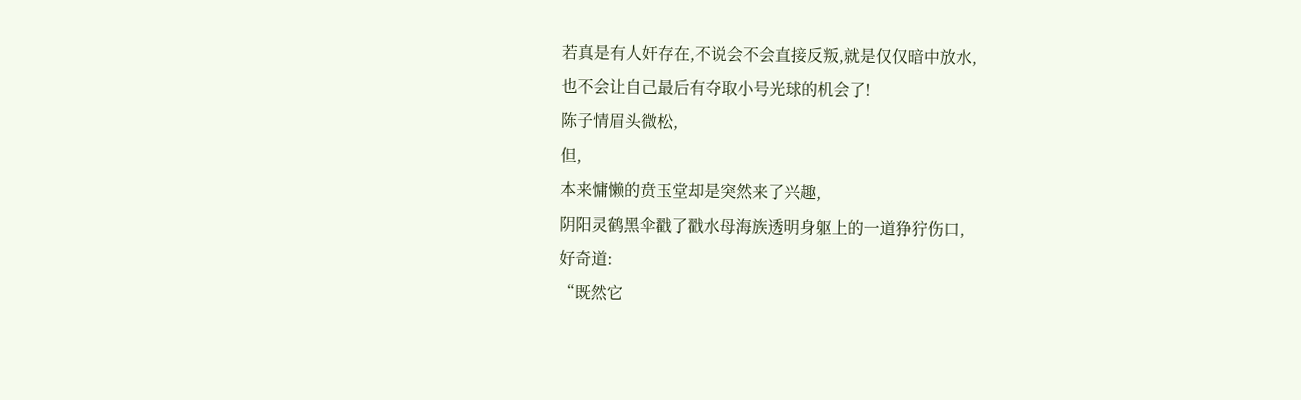若真是有人奸存在,不说会不会直接反叛,就是仅仅暗中放水,
也不会让自己最后有夺取小号光球的机会了!
陈子情眉头微松,
但,
本来慵懒的贲玉堂却是突然来了兴趣,
阴阳灵鹤黑伞戳了戳水母海族透明身躯上的一道狰狞伤口,
好奇道:
“既然它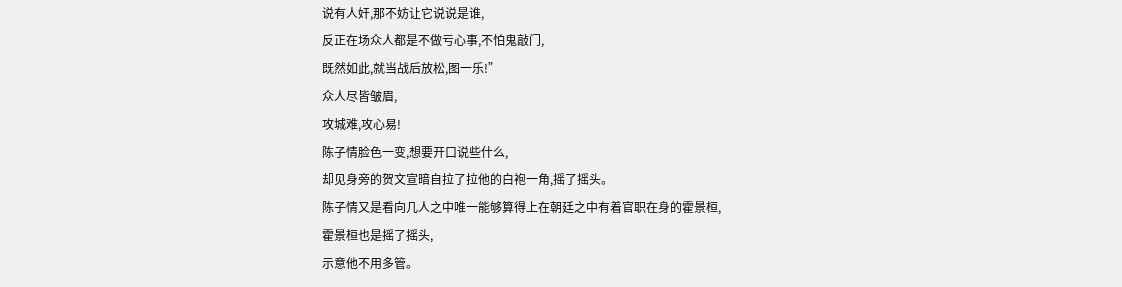说有人奸,那不妨让它说说是谁,
反正在场众人都是不做亏心事,不怕鬼敲门,
既然如此,就当战后放松,图一乐!”
众人尽皆皱眉,
攻城难,攻心易!
陈子情脸色一变,想要开口说些什么,
却见身旁的贺文宣暗自拉了拉他的白袍一角,摇了摇头。
陈子情又是看向几人之中唯一能够算得上在朝廷之中有着官职在身的霍景桓,
霍景桓也是摇了摇头,
示意他不用多管。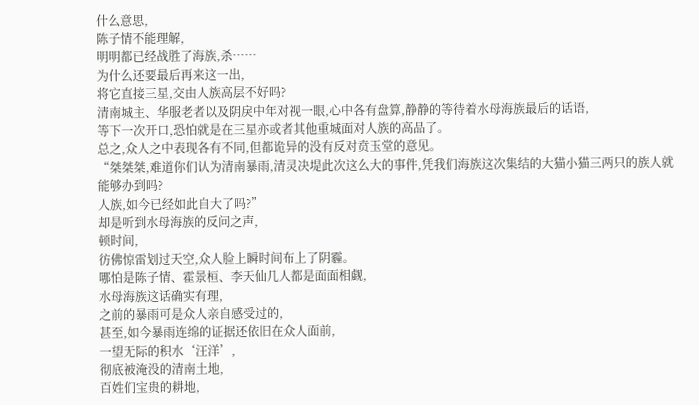什么意思,
陈子情不能理解,
明明都已经战胜了海族,杀……
为什么还要最后再来这一出,
将它直接三星,交由人族高层不好吗?
清南城主、华服老者以及阴戾中年对视一眼,心中各有盘算,静静的等待着水母海族最后的话语,
等下一次开口,恐怕就是在三星亦或者其他重城面对人族的高品了。
总之,众人之中表现各有不同,但都诡异的没有反对贲玉堂的意见。
“桀桀桀,难道你们认为清南暴雨,清灵决堤此次这么大的事件,凭我们海族这次集结的大猫小猫三两只的族人就能够办到吗?
人族,如今已经如此自大了吗?”
却是听到水母海族的反问之声,
顿时间,
彷佛惊雷划过天空,众人脸上瞬时间布上了阴霾。
哪怕是陈子情、霍景桓、李天仙几人都是面面相觑,
水母海族这话确实有理,
之前的暴雨可是众人亲自感受过的,
甚至,如今暴雨连绵的证据还依旧在众人面前,
一望无际的积水‘汪洋’,
彻底被淹没的清南土地,
百姓们宝贵的耕地,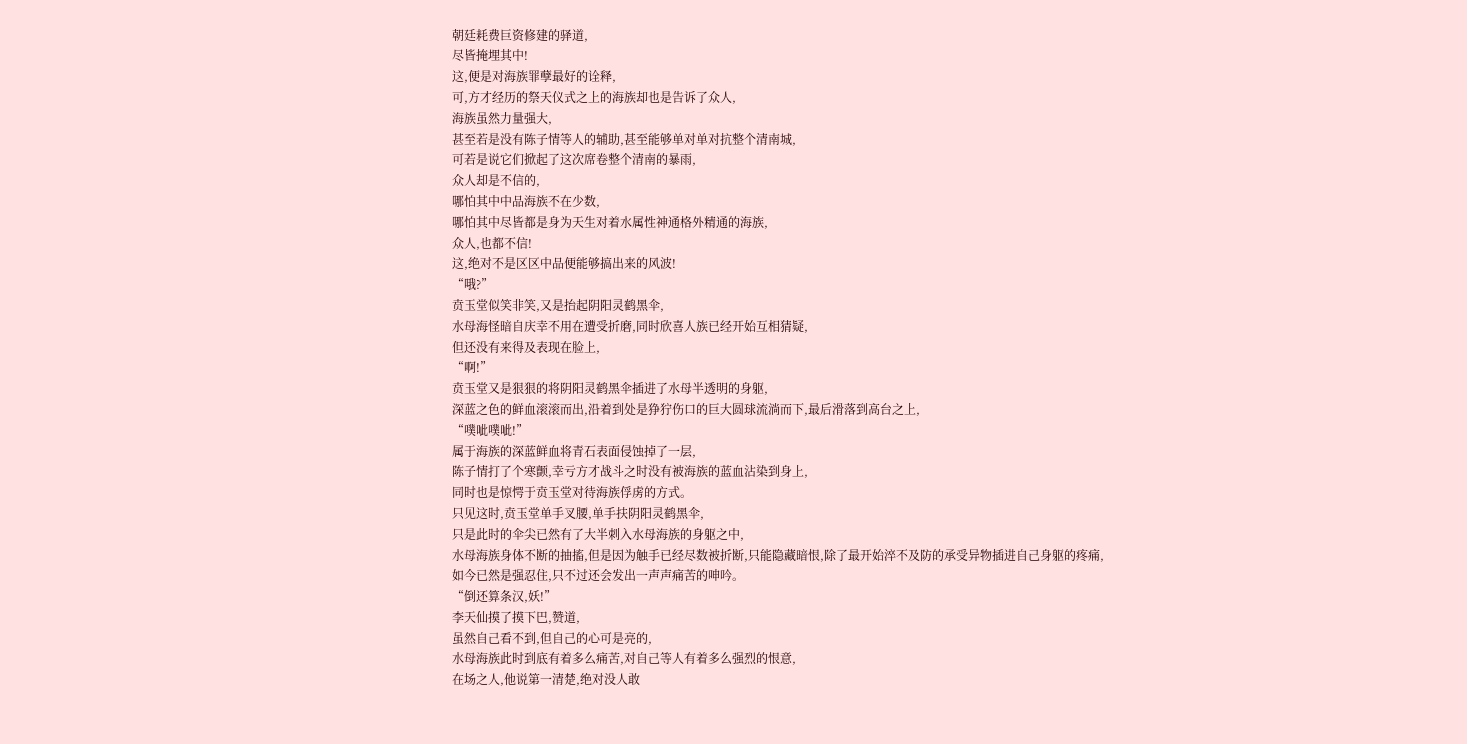朝廷耗费巨资修建的驿道,
尽皆掩埋其中!
这,便是对海族罪孽最好的诠释,
可,方才经历的祭天仪式之上的海族却也是告诉了众人,
海族虽然力量强大,
甚至若是没有陈子情等人的辅助,甚至能够单对单对抗整个清南城,
可若是说它们掀起了这次席卷整个清南的暴雨,
众人却是不信的,
哪怕其中中品海族不在少数,
哪怕其中尽皆都是身为天生对着水属性神通格外精通的海族,
众人,也都不信!
这,绝对不是区区中品便能够搞出来的风波!
“哦?”
贲玉堂似笑非笑,又是抬起阴阳灵鹤黑伞,
水母海怪暗自庆幸不用在遭受折磨,同时欣喜人族已经开始互相猜疑,
但还没有来得及表现在脸上,
“啊!”
贲玉堂又是狠狠的将阴阳灵鹤黑伞插进了水母半透明的身躯,
深蓝之色的鲜血滚滚而出,沿着到处是狰狞伤口的巨大圆球流淌而下,最后滑落到高台之上,
“噗呲噗呲!”
属于海族的深蓝鲜血将青石表面侵蚀掉了一层,
陈子情打了个寒颤,幸亏方才战斗之时没有被海族的蓝血沾染到身上,
同时也是惊愕于贲玉堂对待海族俘虏的方式。
只见这时,贲玉堂单手叉腰,单手扶阴阳灵鹤黑伞,
只是此时的伞尖已然有了大半刺入水母海族的身躯之中,
水母海族身体不断的抽搐,但是因为触手已经尽数被折断,只能隐藏暗恨,除了最开始淬不及防的承受异物插进自己身躯的疼痛,
如今已然是强忍住,只不过还会发出一声声痛苦的呻吟。
“倒还算条汉,妖!”
李天仙摸了摸下巴,赞道,
虽然自己看不到,但自己的心可是亮的,
水母海族此时到底有着多么痛苦,对自己等人有着多么强烈的恨意,
在场之人,他说第一清楚,绝对没人敢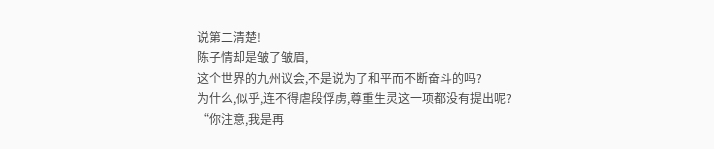说第二清楚!
陈子情却是皱了皱眉,
这个世界的九州议会,不是说为了和平而不断奋斗的吗?
为什么,似乎,连不得虐段俘虏,尊重生灵这一项都没有提出呢?
“你注意,我是再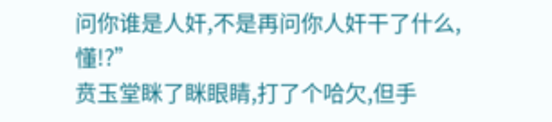问你谁是人奸,不是再问你人奸干了什么,
懂!?”
贲玉堂眯了眯眼睛,打了个哈欠,但手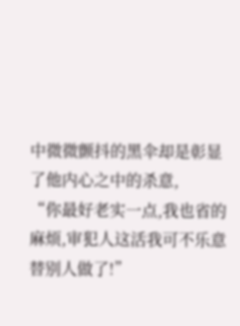中微微颤抖的黑伞却是彰显了他内心之中的杀意,
“你最好老实一点,我也省的麻烦,审犯人这活我可不乐意替别人做了!”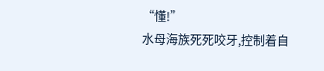“懂!”
水母海族死死咬牙,控制着自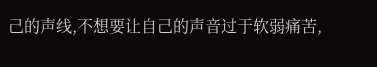己的声线,不想要让自己的声音过于软弱痛苦,